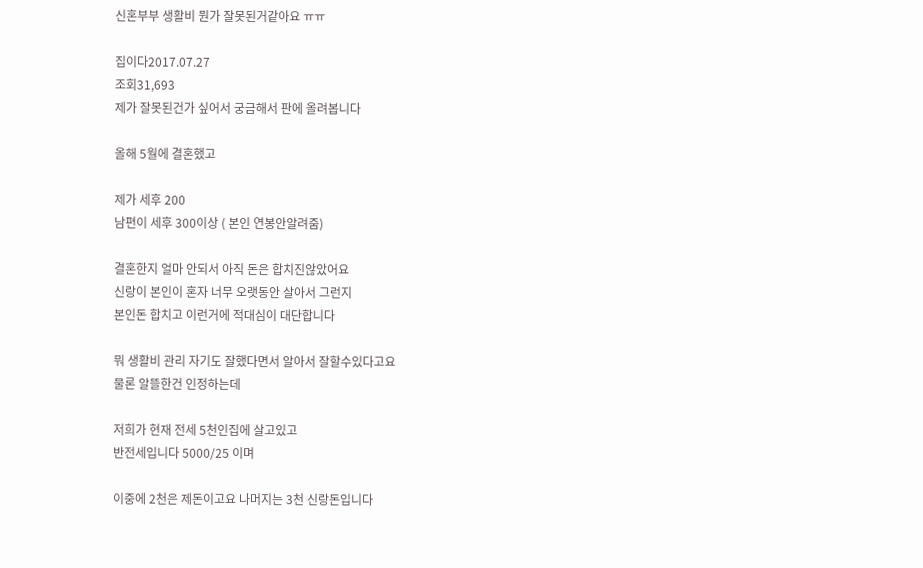신혼부부 생활비 뭔가 잘못된거같아요 ㅠㅠ

집이다2017.07.27
조회31,693
제가 잘못된건가 싶어서 궁금해서 판에 올려봅니다

올해 5월에 결혼했고

제가 세후 200
남편이 세후 300이상 ( 본인 연봉안알려줌)

결혼한지 얼마 안되서 아직 돈은 합치진않았어요
신랑이 본인이 혼자 너무 오랫동안 살아서 그런지
본인돈 합치고 이런거에 적대심이 대단합니다

뭐 생활비 관리 자기도 잘했다면서 알아서 잘할수있다고요
물론 알뜰한건 인정하는데

저희가 현재 전세 5천인집에 살고있고
반전세입니다 5000/25 이며

이중에 2천은 제돈이고요 나머지는 3천 신랑돈입니다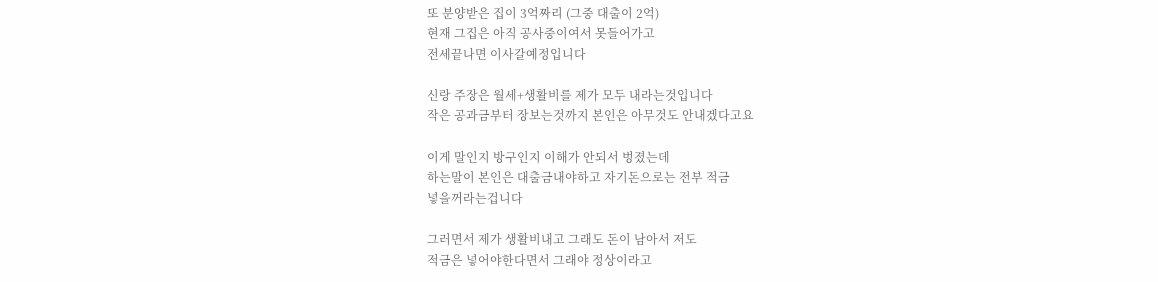또 분양받은 집이 3억짜리 (그중 대출이 2억)
현재 그집은 아직 공사중이여서 못들어가고
전세끝나면 이사갈예정입니다

신랑 주장은 월세+생활비를 제가 모두 내라는것입니다
작은 공과금부터 장보는것까지 본인은 아무것도 안내겠다고요

이게 말인지 방구인지 이해가 안되서 벙졌는데
하는말이 본인은 대출금내야하고 자기돈으로는 전부 적금
넣을꺼라는겁니다

그러면서 제가 생활비내고 그래도 돈이 남아서 저도
적금은 넣어야한다면서 그래야 정상이라고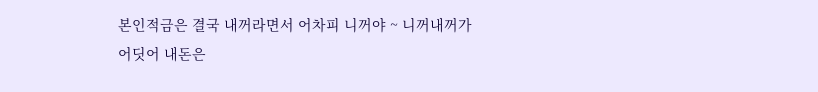본인적금은 결국 내꺼라면서 어차피 니꺼야 ~ 니꺼내꺼가
어딧어 내돈은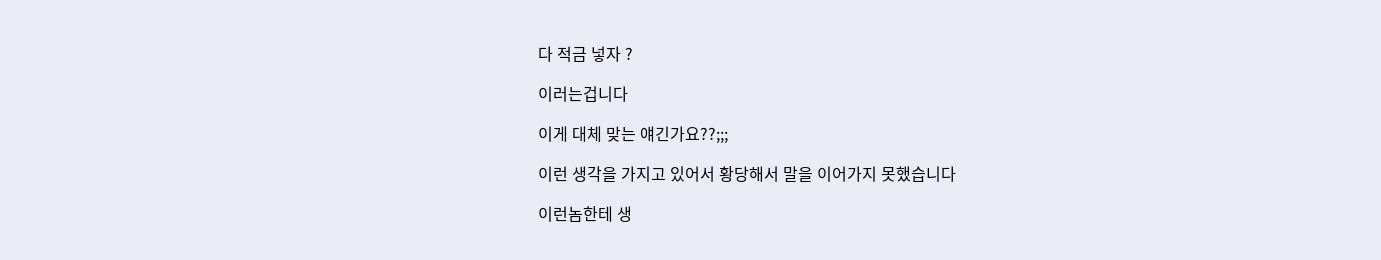다 적금 넣자 ?

이러는겁니다

이게 대체 맞는 얘긴가요??;;;

이런 생각을 가지고 있어서 황당해서 말을 이어가지 못했습니다

이런놈한테 생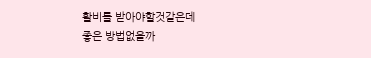활비를 받아야할것같은데
좋은 방법없을까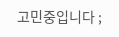고민중입니다 ;